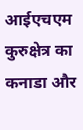आईएचएम कुरुक्षेत्र का कनाडा और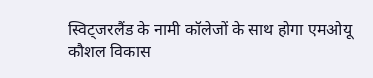स्विट्जरलैंड के नामी कॉलेजों के साथ होगा एमओयू
कौशल विकास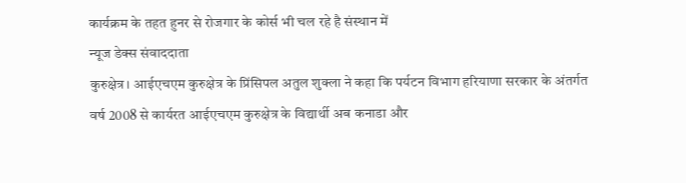कार्यक्रम के तहत हुनर से रोजगार के कोर्स भी चल रहे है संस्थान में
न्यूज डेक्स संवाददाता
कुरुक्षेत्र। आईएचएम कुरुक्षेत्र के प्रिंसिपल अतुल शुक्ला ने कहा कि पर्यटन विभाग हरियाणा सरकार के अंतर्गत वर्ष 2008 से कार्यरत आईएचएम कुरुक्षेत्र के विद्यार्थी अब कनाडा और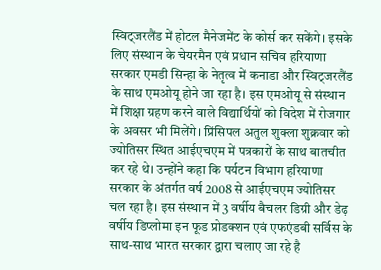स्विट्जरलैंड में होटल मैनेजमेंट के कोर्स कर सकेंगे। इसके लिए संस्थान के चेयरमैन एवं प्रधान सचिव हरियाणा सरकार एमडी सिन्हा के नेतृत्व में कनाडा और स्विट्जरलैंड के साथ एमओयू होने जा रहा है। इस एमओयू से संस्थान में शिक्षा ग्रहण करने वाले विद्यार्थियों को विदेश में रोजगार के अवसर भी मिलेंगे। प्रिंसिपल अतुल शुक्ला शुक्रवार को ज्योतिसर स्थित आईएचएम में पत्रकारों के साथ बातचीत कर रहे थे। उन्होंने कहा कि पर्यटन विभाग हरियाणा सरकार के अंतर्गत वर्ष 2008 से आईएचएम ज्योतिसर चल रहा है। इस संस्थान में 3 वर्षीय बैचलर डिग्री और डेढ़ वर्षीय डिप्लोमा इन फूड प्रोडक्शन एवं एफएंडबी सर्विस के साथ-साथ भारत सरकार द्वारा चलाए जा रहे है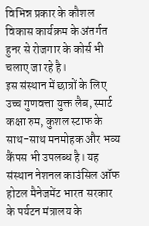विभिन्न प्रकार के कौशल विकास कार्यक्रम के अंतर्गत हुनर से रोजगार के कोर्स भी चलाए जा रहे है।
इस संस्थान में छात्रों के लिए उच्च गुणवत्ता युक्त लैब, स्मार्ट कक्षा रुम, कुशल स्टाफ के साथ-साथ मनमोहक और भव्य कैंपस भी उपलब्ध है। यह संस्थान नेशनल काउंसिल ऑफ होटल मैनेजमेंट भारत सरकार के पर्यटन मंत्रालय के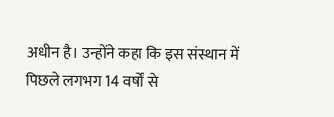अधीन है। उन्होंने कहा कि इस संस्थान में पिछले लगभग 14 वर्षों से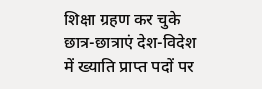शिक्षा ग्रहण कर चुके छात्र-छात्राएं देश-विदेश में ख्याति प्राप्त पदों पर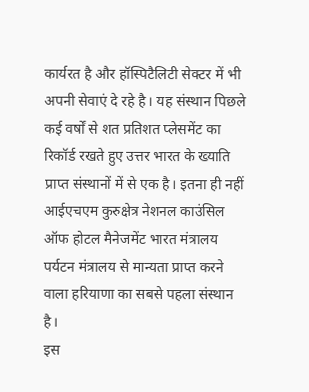कार्यरत है और हॉस्पिटैलिटी सेक्टर में भी अपनी सेवाएं दे रहे है। यह संस्थान पिछले कई वर्षों से शत प्रतिशत प्लेसमेंट का रिकॉर्ड रखते हुए उत्तर भारत के ख्याति प्राप्त संस्थानों में से एक है। इतना ही नहीं आईएचएम कुरुक्षेत्र नेशनल काउंसिल ऑफ होटल मैनेजमेंट भारत मंत्रालय पर्यटन मंत्रालय से मान्यता प्राप्त करने वाला हरियाणा का सबसे पहला संस्थान है।
इस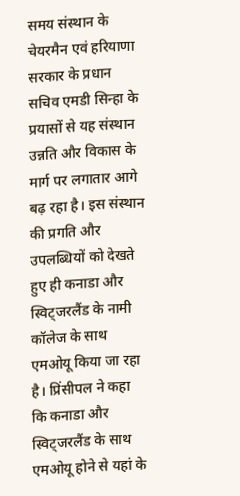समय संस्थान के चेयरमैन एवं हरियाणा सरकार के प्रधान सचिव एमडी सिन्हा के प्रयासों से यह संस्थान उन्नति और विकास के मार्ग पर लगातार आगे बढ़ रहा है। इस संस्थान की प्रगति और उपलब्धियों को देखते हुए ही कनाडा और स्विट्जरलैंड के नामी कॉलेज के साथ एमओयू किया जा रहा है। प्रिंसीपल ने कहा कि कनाडा और स्विट्जरलैंड के साथ एमओयू होने से यहां के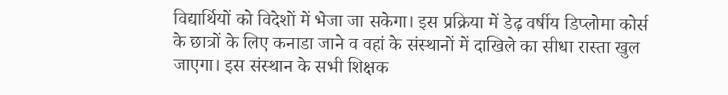विद्यार्थियों को विदेशों में भेजा जा सकेगा। इस प्रक्रिया में डेढ़ वर्षीय डिप्लोमा कोर्स के छात्रों के लिए कनाडा जाने व वहां के संस्थानों में दाखिले का सीधा रास्ता खुल जाएगा। इस संस्थान के सभी शिक्षक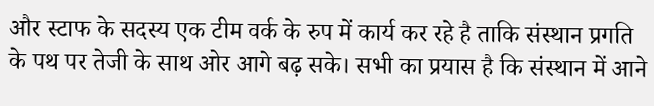और स्टाफ के सदस्य एक टीम वर्क के रुप में कार्य कर रहे है ताकि संस्थान प्रगति के पथ पर तेजी के साथ ओर आगे बढ़ सके। सभी का प्रयास है कि संस्थान में आने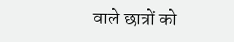वाले छात्रों को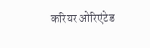करियर ओरिएंटेड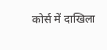कोर्स में दाखिला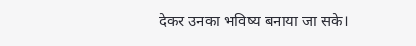देकर उनका भविष्य बनाया जा सके।